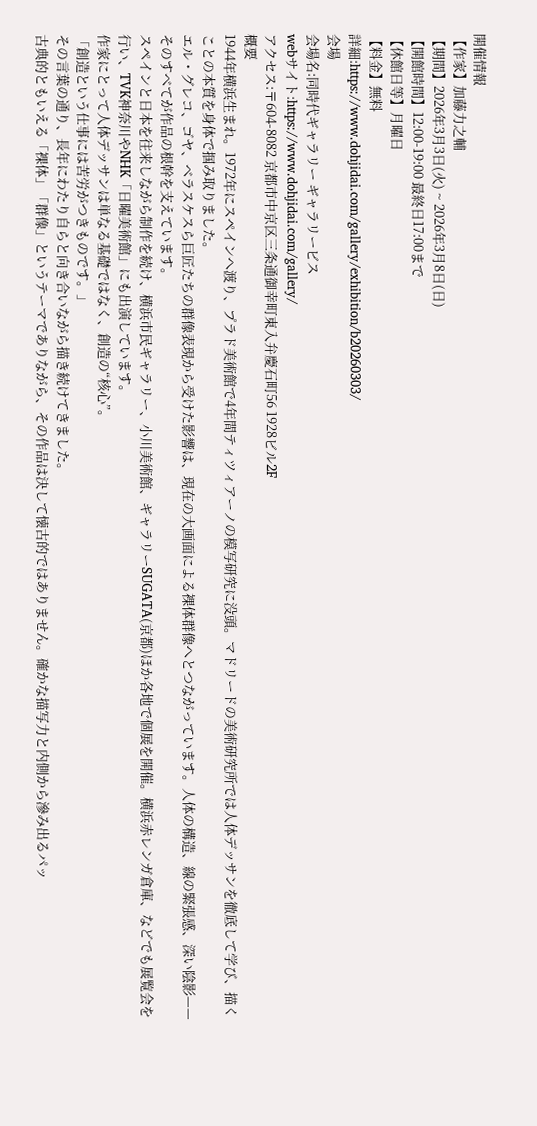開催情報
【作家】加藤力之輔
【期間】2026年3月3日(火) ~ 2026年3月8日(日)
【開館時間】12:00-19:00 最終日17:00まで
【休館日等】月曜日
【料金】無料
詳細:https://www.dohjidai.com/gallery/exhibition/b20260303/
会場
会場名:同時代ギャラリー ギャラリービス
webサイト:https://www.dohjidai.com/gallery/
アクセス:〒604-8082 京都市中京区三条通御幸町東入弁慶石町56 1928ビル2F
概要
1944年横浜生まれ。1972年にスペインへ渡り、プラド美術館で4年間ティツィアーノの模写研究に没頭。マドリードの美術研究所では人体デッサンを徹底して学び、描くことの本質を身体で掴み取りました。
エル・グレコ、ゴヤ、ベラスケスら巨匠たちの群像表現から受けた影響は、現在の大画面による裸体群像へとつながっています。人体の構造、線の緊張感、深い陰影——そのすべてが作品の根幹を支えています。
スペインと日本を往来しながら制作を続け、横浜市民ギャラリー、小川美術館、ギャラリーSUGATA(京都)ほか各地で個展を開催。横浜赤レンガ倉庫、などでも展覧会を行い、TVK神奈川やNHK「日曜美術館」にも出演しています。
作家にとって人体デッサンは単なる基礎ではなく、創造の“核心”。
「創造という仕事には苦労がつきものです。」
その言葉の通り、長年にわたり自らと向き合いながら描き続けてきました。
古典的ともいえる「裸体」「群像」というテーマでありながら、その作品は決して懐古的ではありません。確かな描写力と内側から滲み出るパッ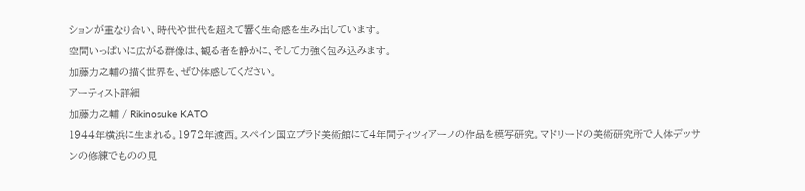ションが重なり合い、時代や世代を超えて響く生命感を生み出しています。
空間いっぱいに広がる群像は、観る者を静かに、そして力強く包み込みます。
加藤力之輔の描く世界を、ぜひ体感してください。
アーティスト詳細
加藤力之輔 / Rikinosuke KATO
1944年横浜に生まれる。1972年渡西。スペイン国立プラド美術館にて4年間ティツィアーノの作品を模写研究。マドリードの美術研究所で人体デッサンの修練でものの見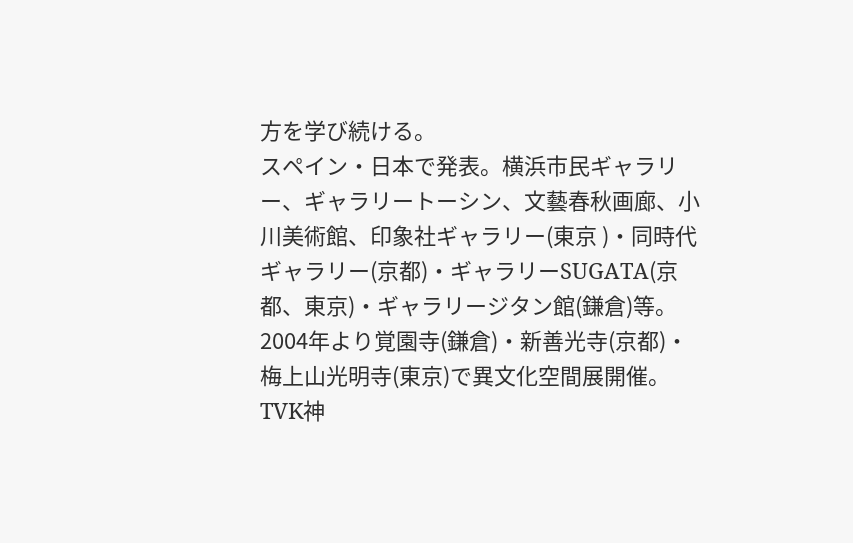方を学び続ける。
スペイン・日本で発表。横浜市民ギャラリー、ギャラリートーシン、文藝春秋画廊、小川美術館、印象社ギャラリー(東京 )・同時代ギャラリー(京都)・ギャラリーSUGATA(京都、東京)・ギャラリージタン館(鎌倉)等。2004年より覚園寺(鎌倉)・新善光寺(京都)・梅上山光明寺(東京)で異文化空間展開催。
TVK神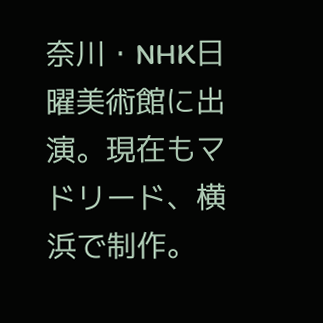奈川・NHK日曜美術館に出演。現在もマドリード、横浜で制作。